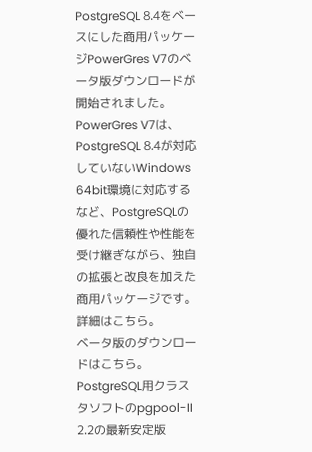PostgreSQL 8.4をベースにした商用パッケージPowerGres V7のベータ版ダウンロードが開始されました。 PowerGres V7は、PostgreSQL 8.4が対応していないWindows 64bit環境に対応するなど、PostgreSQLの優れた信頼性や性能を受け継ぎながら、独自の拡張と改良を加えた商用パッケージです。
詳細はこちら。
ベータ版のダウンロードはこちら。
PostgreSQL用クラスタソフトのpgpool-II 2.2の最新安定版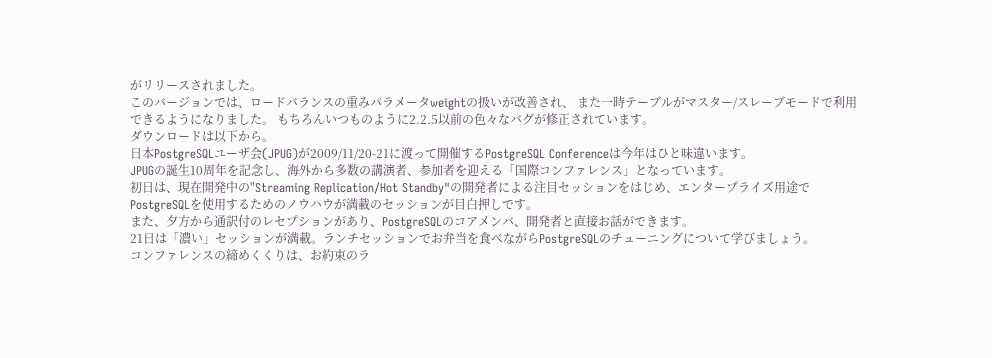がリリースされました。
このバージョンでは、ロードバランスの重みパラメータweightの扱いが改善され、 また一時テーブルがマスター/スレーブモードで利用できるようになりました。 もちろんいつものように2.2.5以前の色々なバグが修正されています。
ダウンロードは以下から。
日本PostgreSQLユーザ会(JPUG)が2009/11/20-21に渡って開催するPostgreSQL Conferenceは今年はひと味違います。
JPUGの誕生10周年を記念し、海外から多数の講演者、参加者を迎える「国際コンファレンス」となっています。
初日は、現在開発中の"Streaming Replication/Hot Standby"の開発者による注目セッションをはじめ、エンタープライズ用途でPostgreSQLを使用するためのノウハウが満載のセッションが目白押しです。
また、夕方から通訳付のレセプションがあり、PostgreSQLのコアメンバ、開発者と直接お話ができます。
21日は「濃い」セッションが満載。ランチセッションでお弁当を食べながらPostgreSQLのチューニングについて学びましょう。
コンファレンスの締めくくりは、お約束のラ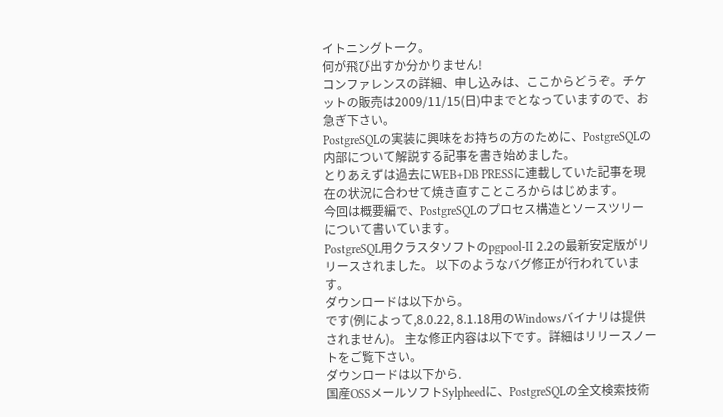イトニングトーク。
何が飛び出すか分かりません!
コンファレンスの詳細、申し込みは、ここからどうぞ。チケットの販売は2009/11/15(日)中までとなっていますので、お急ぎ下さい。
PostgreSQLの実装に興味をお持ちの方のために、PostgreSQLの内部について解説する記事を書き始めました。
とりあえずは過去にWEB+DB PRESSに連載していた記事を現在の状況に合わせて焼き直すこところからはじめます。
今回は概要編で、PostgreSQLのプロセス構造とソースツリーについて書いています。
PostgreSQL用クラスタソフトのpgpool-II 2.2の最新安定版がリリースされました。 以下のようなバグ修正が行われています。
ダウンロードは以下から。
です(例によって,8.0.22, 8.1.18用のWindowsバイナリは提供されません)。 主な修正内容は以下です。詳細はリリースノートをご覧下さい。
ダウンロードは以下から.
国産OSSメールソフトSylpheedに、PostgreSQLの全文検索技術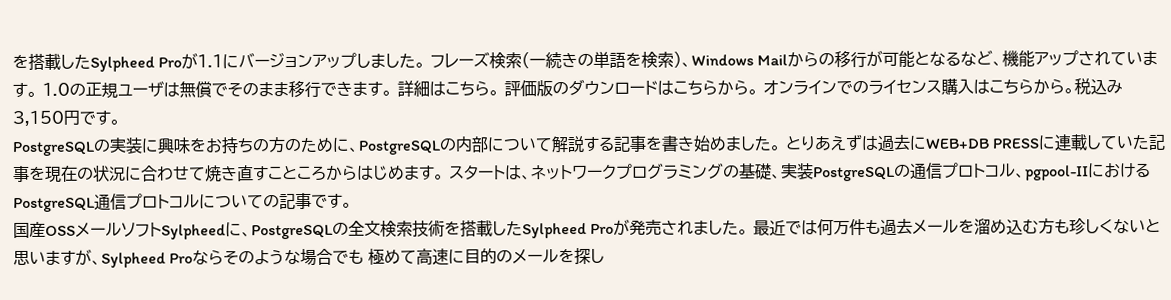を搭載したSylpheed Proが1.1にバージョンアップしました。 フレーズ検索(一続きの単語を検索)、Windows Mailからの移行が可能となるなど、機能アップされています。 1.0の正規ユーザは無償でそのまま移行できます。 詳細はこちら。 評価版のダウンロードはこちらから。 オンラインでのライセンス購入はこちらから。税込み3,150円です。
PostgreSQLの実装に興味をお持ちの方のために、PostgreSQLの内部について解説する記事を書き始めました。 とりあえずは過去にWEB+DB PRESSに連載していた記事を現在の状況に合わせて焼き直すこところからはじめます。 スタートは、ネットワークプログラミングの基礎、実装PostgreSQLの通信プロトコル、pgpool-IIにおけるPostgreSQL通信プロトコルについての記事です。
国産OSSメールソフトSylpheedに、PostgreSQLの全文検索技術を搭載したSylpheed Proが発売されました。 最近では何万件も過去メールを溜め込む方も珍しくないと思いますが、Sylpheed Proならそのような場合でも 極めて高速に目的のメールを探し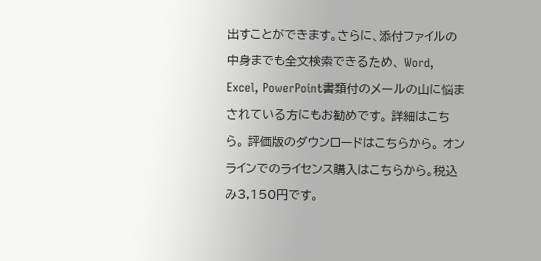出すことができます。さらに、添付ファイルの中身までも全文検索できるため、 Word, Excel, PowerPoint書類付のメールの山に悩まされている方にもお勧めです。 詳細はこちら。 評価版のダウンロードはこちらから。 オンラインでのライセンス購入はこちらから。税込み3,150円です。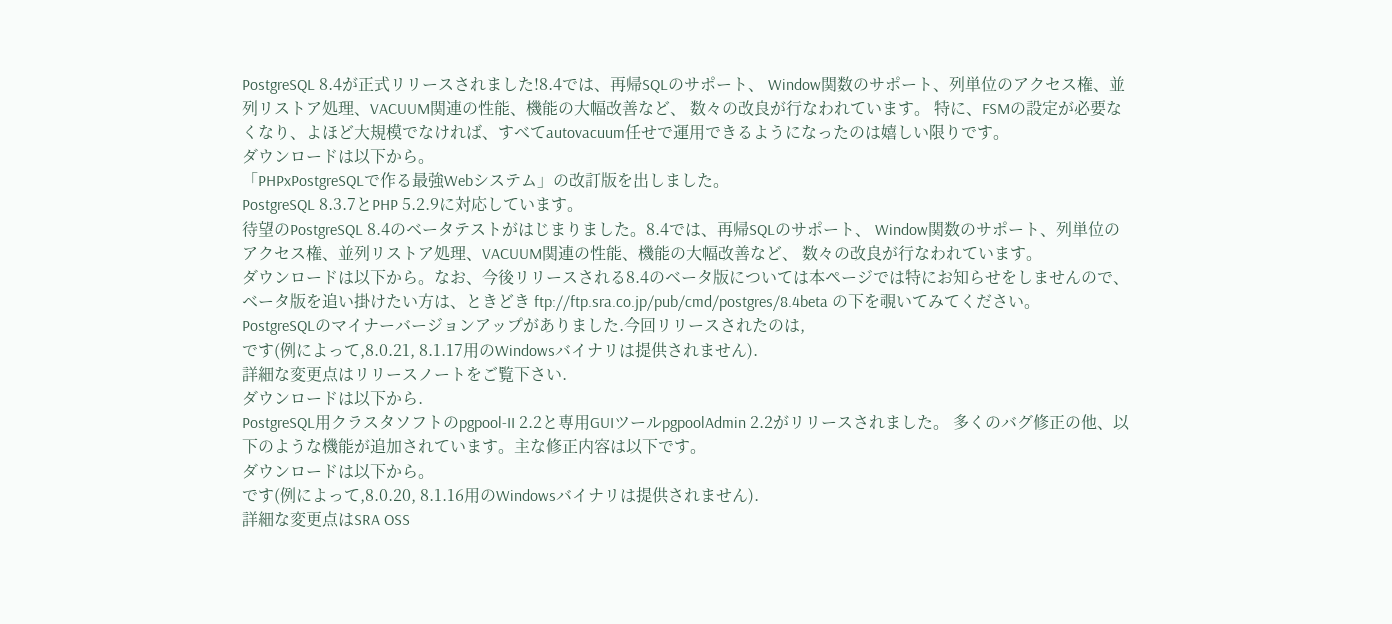PostgreSQL 8.4が正式リリースされました!8.4では、再帰SQLのサポート、 Window関数のサポート、列単位のアクセス権、並列リストア処理、VACUUM関連の性能、機能の大幅改善など、 数々の改良が行なわれています。 特に、FSMの設定が必要なくなり、よほど大規模でなければ、すべてautovacuum任せで運用できるようになったのは嬉しい限りです。
ダウンロードは以下から。
「PHPxPostgreSQLで作る最強Webシステム」の改訂版を出しました。
PostgreSQL 8.3.7とPHP 5.2.9に対応しています。
待望のPostgreSQL 8.4のベータテストがはじまりました。8.4では、再帰SQLのサポート、 Window関数のサポート、列単位のアクセス権、並列リストア処理、VACUUM関連の性能、機能の大幅改善など、 数々の改良が行なわれています。
ダウンロードは以下から。なお、今後リリースされる8.4のベータ版については本ページでは特にお知らせをしませんので、 ベータ版を追い掛けたい方は、ときどき ftp://ftp.sra.co.jp/pub/cmd/postgres/8.4beta の下を覗いてみてください。
PostgreSQLのマイナーバージョンアップがありました.今回リリースされたのは,
です(例によって,8.0.21, 8.1.17用のWindowsバイナリは提供されません).
詳細な変更点はリリースノートをご覧下さい.
ダウンロードは以下から.
PostgreSQL用クラスタソフトのpgpool-II 2.2と専用GUIツールpgpoolAdmin 2.2がリリースされました。 多くのバグ修正の他、以下のような機能が追加されています。主な修正内容は以下です。
ダウンロードは以下から。
です(例によって,8.0.20, 8.1.16用のWindowsバイナリは提供されません).
詳細な変更点はSRA OSS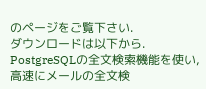のページをご覧下さい.
ダウンロードは以下から.
PostgreSQLの全文検索機能を使い,高速にメールの全文検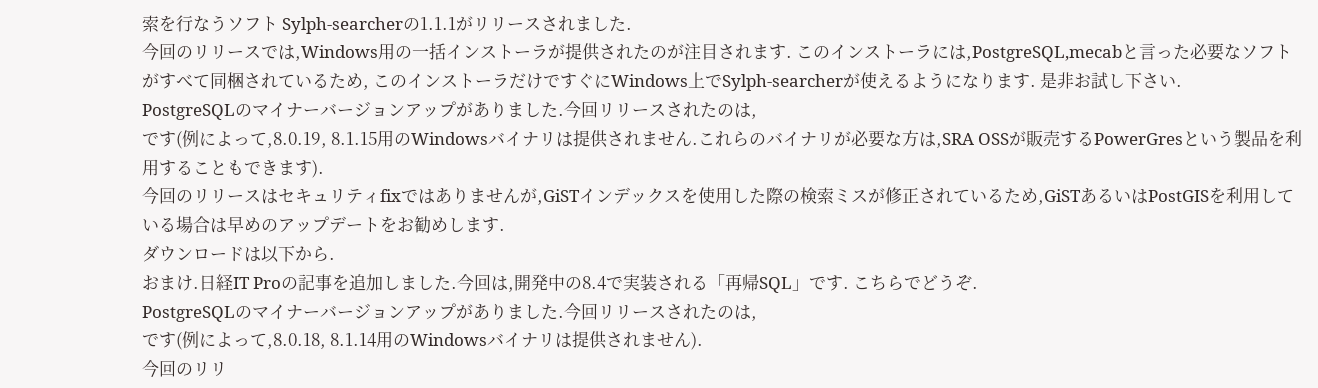索を行なうソフト Sylph-searcherの1.1.1がリリースされました.
今回のリリースでは,Windows用の一括インストーラが提供されたのが注目されます. このインストーラには,PostgreSQL,mecabと言った必要なソフトがすべて同梱されているため, このインストーラだけですぐにWindows上でSylph-searcherが使えるようになります. 是非お試し下さい.
PostgreSQLのマイナーバージョンアップがありました.今回リリースされたのは,
です(例によって,8.0.19, 8.1.15用のWindowsバイナリは提供されません.これらのバイナリが必要な方は,SRA OSSが販売するPowerGresという製品を利用することもできます).
今回のリリースはセキュリティfixではありませんが,GiSTインデックスを使用した際の検索ミスが修正されているため,GiSTあるいはPostGISを利用している場合は早めのアップデートをお勧めします.
ダウンロードは以下から.
おまけ.日経IT Proの記事を追加しました.今回は,開発中の8.4で実装される「再帰SQL」です. こちらでどうぞ.
PostgreSQLのマイナーバージョンアップがありました.今回リリースされたのは,
です(例によって,8.0.18, 8.1.14用のWindowsバイナリは提供されません).
今回のリリ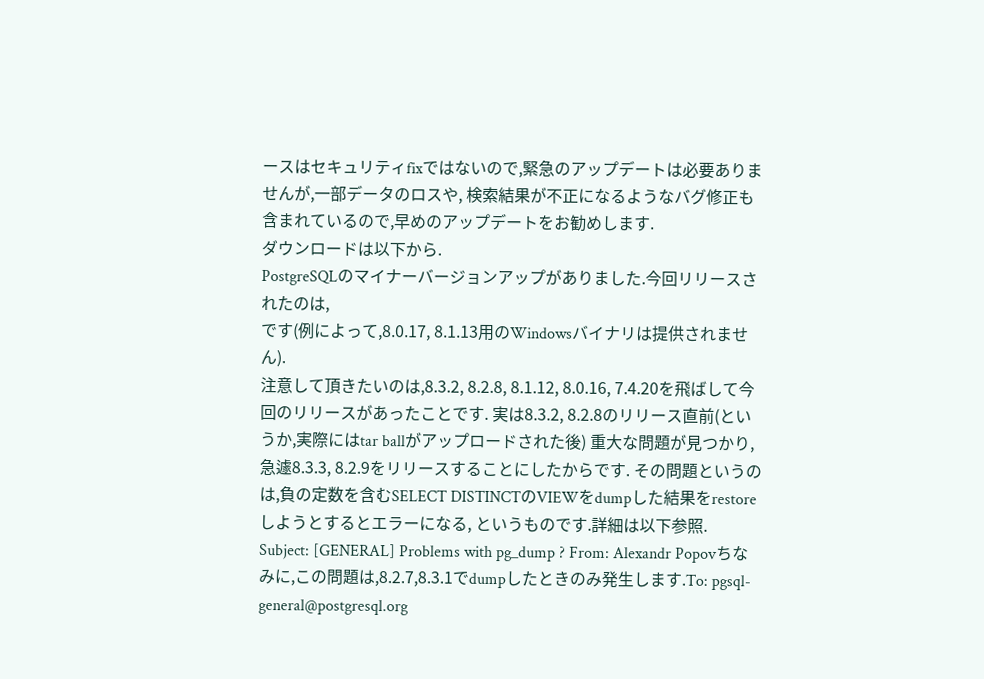ースはセキュリティfixではないので,緊急のアップデートは必要ありませんが,一部データのロスや, 検索結果が不正になるようなバグ修正も含まれているので,早めのアップデートをお勧めします.
ダウンロードは以下から.
PostgreSQLのマイナーバージョンアップがありました.今回リリースされたのは,
です(例によって,8.0.17, 8.1.13用のWindowsバイナリは提供されません).
注意して頂きたいのは,8.3.2, 8.2.8, 8.1.12, 8.0.16, 7.4.20を飛ばして今回のリリースがあったことです. 実は8.3.2, 8.2.8のリリース直前(というか,実際にはtar ballがアップロードされた後) 重大な問題が見つかり,急遽8.3.3, 8.2.9をリリースすることにしたからです. その問題というのは,負の定数を含むSELECT DISTINCTのVIEWをdumpした結果をrestoreしようとするとエラーになる, というものです.詳細は以下参照.
Subject: [GENERAL] Problems with pg_dump ? From: Alexandr Popovちなみに,この問題は,8.2.7,8.3.1でdumpしたときのみ発生します.To: pgsql-general@postgresql.org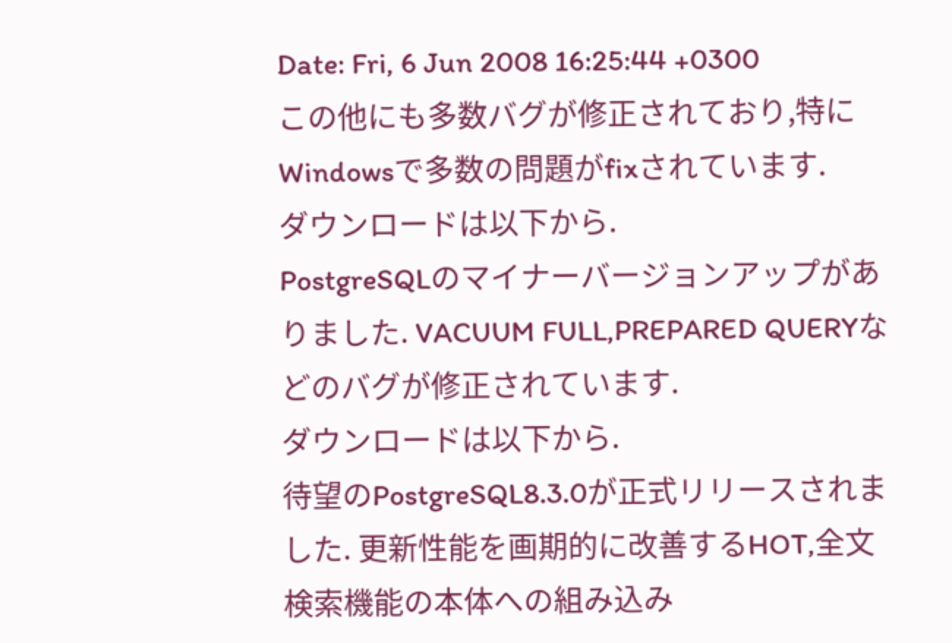Date: Fri, 6 Jun 2008 16:25:44 +0300
この他にも多数バグが修正されており,特にWindowsで多数の問題がfixされています.
ダウンロードは以下から.
PostgreSQLのマイナーバージョンアップがありました. VACUUM FULL,PREPARED QUERYなどのバグが修正されています.
ダウンロードは以下から.
待望のPostgreSQL8.3.0が正式リリースされました. 更新性能を画期的に改善するHOT,全文検索機能の本体への組み込み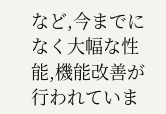など,今までになく大幅な性能,機能改善が行われていま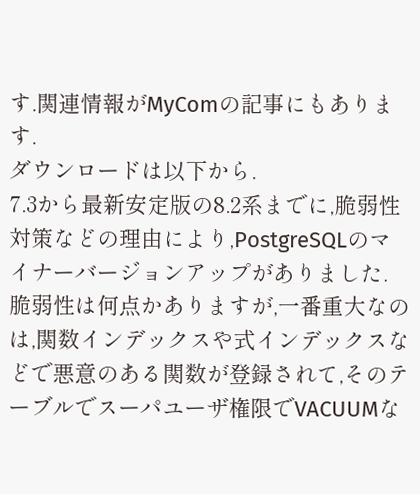す.関連情報がMyComの記事にもあります.
ダウンロードは以下から.
7.3から最新安定版の8.2系までに,脆弱性対策などの理由により,PostgreSQLのマイナーバージョンアップがありました. 脆弱性は何点かありますが,一番重大なのは,関数インデックスや式インデックスなどで悪意のある関数が登録されて,そのテーブルでスーパユーザ権限でVACUUMな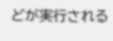どが実行される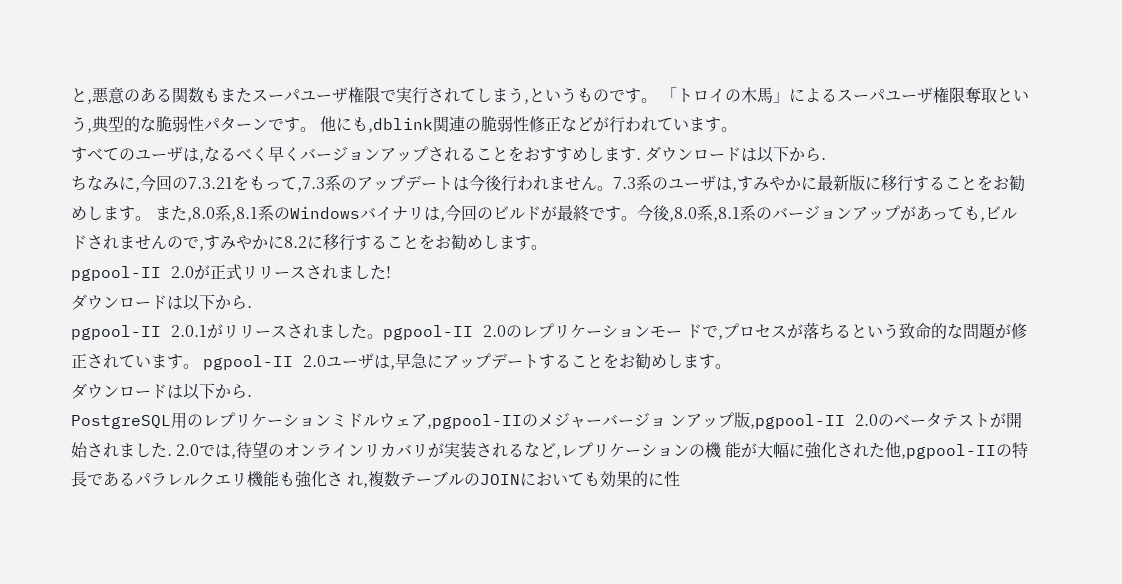と,悪意のある関数もまたスーパユーザ権限で実行されてしまう,というものです。 「トロイの木馬」によるスーパユーザ権限奪取という,典型的な脆弱性パターンです。 他にも,dblink関連の脆弱性修正などが行われています。
すべてのユーザは,なるべく早くバージョンアップされることをおすすめします. ダウンロードは以下から.
ちなみに,今回の7.3.21をもって,7.3系のアップデートは今後行われません。7.3系のユーザは,すみやかに最新版に移行することをお勧めします。 また,8.0系,8.1系のWindowsバイナリは,今回のビルドが最終です。今後,8.0系,8.1系のバージョンアップがあっても,ビルドされませんので,すみやかに8.2に移行することをお勧めします。
pgpool-II 2.0が正式リリースされました!
ダウンロードは以下から.
pgpool-II 2.0.1がリリースされました。pgpool-II 2.0のレプリケーションモー ドで,プロセスが落ちるという致命的な問題が修正されています。 pgpool-II 2.0ユーザは,早急にアップデートすることをお勧めします。
ダウンロードは以下から.
PostgreSQL用のレプリケーションミドルウェア,pgpool-IIのメジャーバージョ ンアップ版,pgpool-II 2.0のベータテストが開始されました. 2.0では,待望のオンラインリカバリが実装されるなど,レプリケーションの機 能が大幅に強化された他,pgpool-IIの特長であるパラレルクエリ機能も強化さ れ,複数テーブルのJOINにおいても効果的に性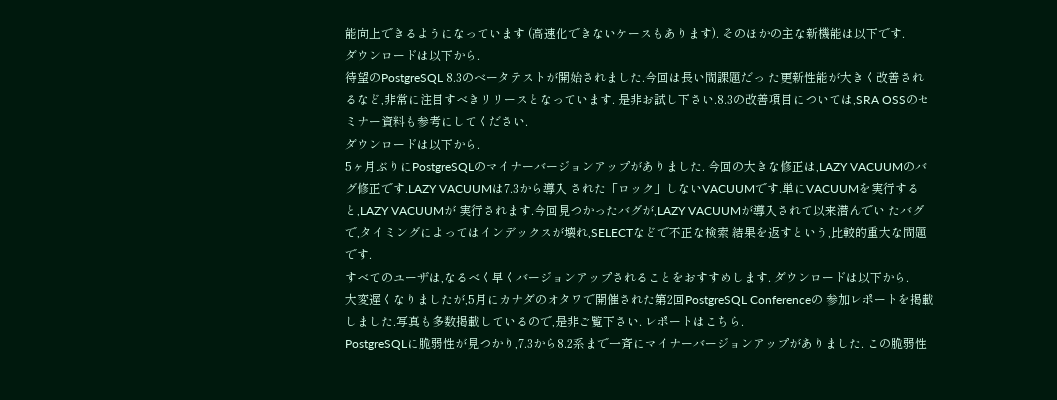能向上できるようになっています (高速化できないケースもあります). そのほかの主な新機能は以下です.
ダウンロードは以下から.
待望のPostgreSQL 8.3のベータテストが開始されました.今回は長い間課題だっ た更新性能が大きく改善されるなど,非常に注目すべきリリースとなっています. 是非お試し下さい.8.3の改善項目については,SRA OSSのセミナー資料も参考にしてください.
ダウンロードは以下から.
5ヶ月ぶりにPostgreSQLのマイナーバージョンアップがありました. 今回の大きな修正は,LAZY VACUUMのバグ修正です.LAZY VACUUMは7.3から導入 された「ロック」しないVACUUMです.単にVACUUMを実行すると,LAZY VACUUMが 実行されます.今回見つかったバグが,LAZY VACUUMが導入されて以来潜んでい たバグで,タイミングによってはインデックスが壊れ,SELECTなどで不正な検索 結果を返すという,比較的重大な問題です.
すべてのユーザは,なるべく早くバージョンアップされることをおすすめします. ダウンロードは以下から.
大変遅くなりましたが,5月にカナダのオタワで開催された第2回PostgreSQL Conferenceの 参加レポートを掲載しました.写真も多数掲載しているので,是非ご覧下さい. レポートはこちら.
PostgreSQLに脆弱性が見つかり,7.3から8.2系まで一斉にマイナーバージョンアップがありました. この脆弱性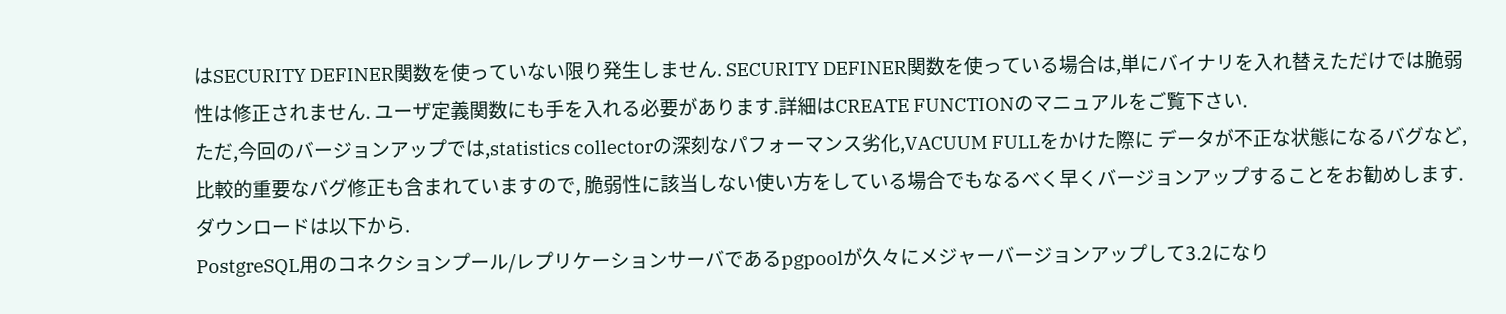はSECURITY DEFINER関数を使っていない限り発生しません. SECURITY DEFINER関数を使っている場合は,単にバイナリを入れ替えただけでは脆弱性は修正されません. ユーザ定義関数にも手を入れる必要があります.詳細はCREATE FUNCTIONのマニュアルをご覧下さい.
ただ,今回のバージョンアップでは,statistics collectorの深刻なパフォーマンス劣化,VACUUM FULLをかけた際に データが不正な状態になるバグなど,比較的重要なバグ修正も含まれていますので, 脆弱性に該当しない使い方をしている場合でもなるべく早くバージョンアップすることをお勧めします. ダウンロードは以下から.
PostgreSQL用のコネクションプール/レプリケーションサーバであるpgpoolが久々にメジャーバージョンアップして3.2になり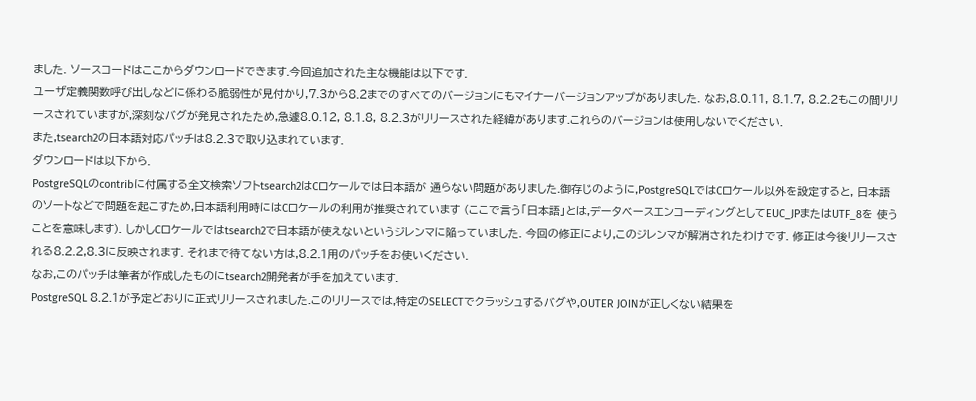ました. ソースコードはここからダウンロードできます.今回追加された主な機能は以下です.
ユーザ定義関数呼び出しなどに係わる脆弱性が見付かり,7.3から8.2までのすべてのバージョンにもマイナーバージョンアップがありました. なお,8.0.11, 8.1.7, 8.2.2もこの間リリースされていますが,深刻なバグが発見されたため,急遽8.0.12, 8.1.8, 8.2.3がリリースされた経緯があります.これらのバージョンは使用しないでください.
また,tsearch2の日本語対応パッチは8.2.3で取り込まれています.
ダウンロードは以下から.
PostgreSQLのcontribに付属する全文検索ソフトtsearch2はCロケールでは日本語が 通らない問題がありました.御存じのように,PostgreSQLではCロケール以外を設定すると, 日本語のソートなどで問題を起こすため,日本語利用時にはCロケールの利用が推奨されています (ここで言う「日本語」とは,データベースエンコーディングとしてEUC_JPまたはUTF_8を 使うことを意味します). しかしCロケールではtsearch2で日本語が使えないというジレンマに陥っていました. 今回の修正により,このジレンマが解消されたわけです. 修正は今後リリースされる8.2.2,8.3に反映されます. それまで待てない方は,8.2.1用のパッチをお使いください.
なお,このパッチは筆者が作成したものにtsearch2開発者が手を加えています.
PostgreSQL 8.2.1が予定どおりに正式リリースされました.このリリースでは,特定のSELECTでクラッシュするバグや,OUTER JOINが正しくない結果を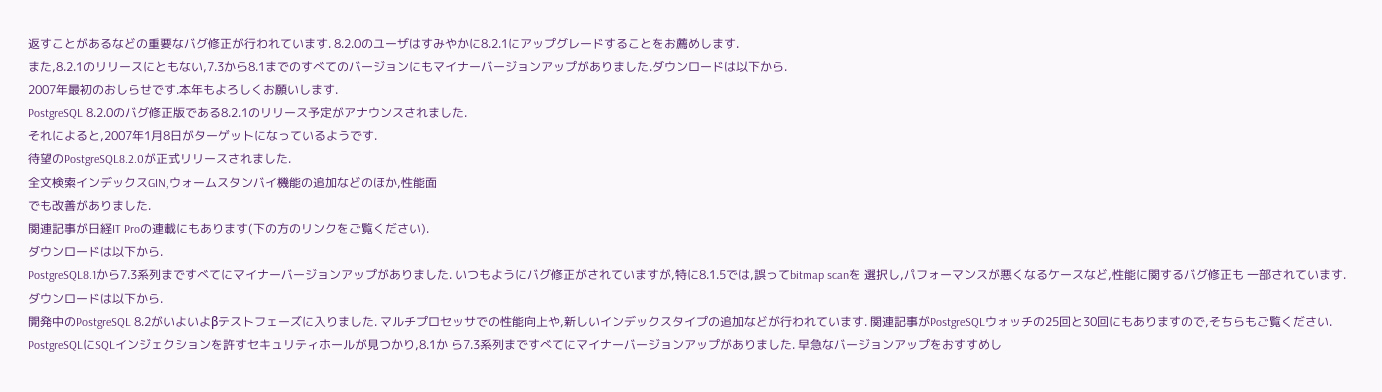返すことがあるなどの重要なバグ修正が行われています. 8.2.0のユーザはすみやかに8.2.1にアップグレードすることをお薦めします.
また,8.2.1のリリースにともない,7.3から8.1までのすべてのバージョンにもマイナーバージョンアップがありました.ダウンロードは以下から.
2007年最初のおしらせです.本年もよろしくお願いします.
PostgreSQL 8.2.0のバグ修正版である8.2.1のリリース予定がアナウンスされました.
それによると,2007年1月8日がターゲットになっているようです.
待望のPostgreSQL8.2.0が正式リリースされました.
全文検索インデックスGIN,ウォームスタンバイ機能の追加などのほか,性能面
でも改善がありました.
関連記事が日経IT Proの連載にもあります(下の方のリンクをご覧ください).
ダウンロードは以下から.
PostgreSQL8.1から7.3系列まですべてにマイナーバージョンアップがありました. いつもようにバグ修正がされていますが,特に8.1.5では,誤ってbitmap scanを 選択し,パフォーマンスが悪くなるケースなど,性能に関するバグ修正も 一部されています.
ダウンロードは以下から.
開発中のPostgreSQL 8.2がいよいよβテストフェーズに入りました. マルチプロセッサでの性能向上や,新しいインデックスタイプの追加などが行われています. 関連記事がPostgreSQLウォッチの25回と30回にもありますので,そちらもご覧ください.
PostgreSQLにSQLインジェクションを許すセキュリティホールが見つかり,8.1か ら7.3系列まですべてにマイナーバージョンアップがありました. 早急なバージョンアップをおすすめし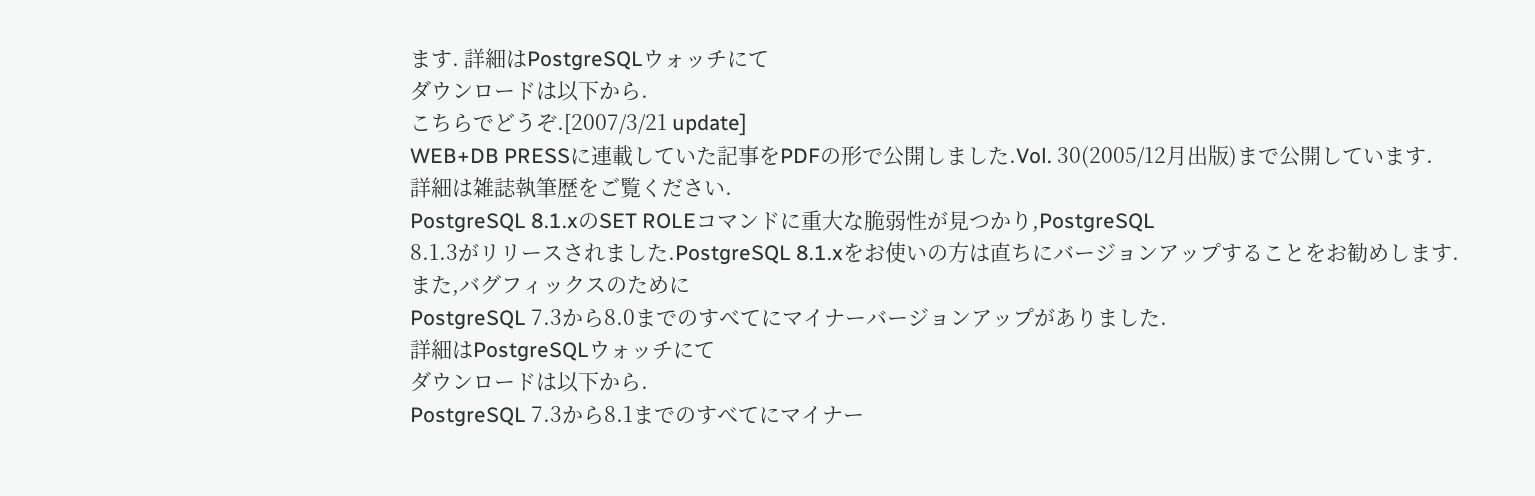ます. 詳細はPostgreSQLウォッチにて
ダウンロードは以下から.
こちらでどうぞ.[2007/3/21 update]
WEB+DB PRESSに連載していた記事をPDFの形で公開しました.Vol. 30(2005/12月出版)まで公開しています.
詳細は雑誌執筆歴をご覧ください.
PostgreSQL 8.1.xのSET ROLEコマンドに重大な脆弱性が見つかり,PostgreSQL
8.1.3がリリースされました.PostgreSQL 8.1.xをお使いの方は直ちにバージョンアップすることをお勧めします.
また,バグフィックスのために
PostgreSQL 7.3から8.0までのすべてにマイナーバージョンアップがありました.
詳細はPostgreSQLウォッチにて
ダウンロードは以下から.
PostgreSQL 7.3から8.1までのすべてにマイナー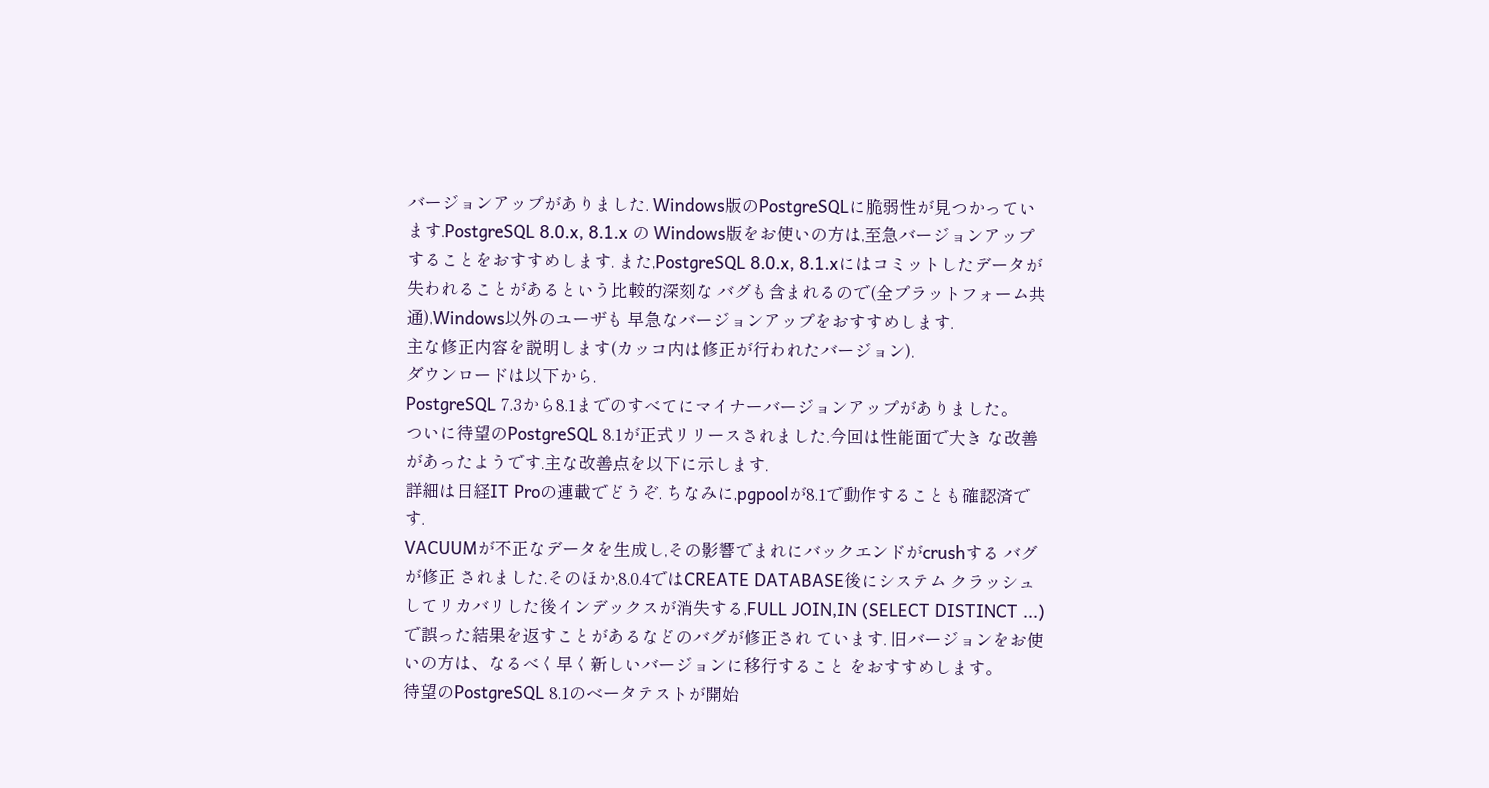バージョンアップがありました. Windows版のPostgreSQLに脆弱性が見つかっています.PostgreSQL 8.0.x, 8.1.x の Windows版をお使いの方は,至急バージョンアップすることをおすすめします. また,PostgreSQL 8.0.x, 8.1.xにはコミットしたデータが失われることがあるという比較的深刻な バグも含まれるので(全プラットフォーム共通),Windows以外のユーザも 早急なバージョンアップをおすすめします.
主な修正内容を説明します(カッコ内は修正が行われたバージョン).
ダウンロードは以下から.
PostgreSQL 7.3から8.1までのすべてにマイナーバージョンアップがありました。
ついに待望のPostgreSQL 8.1が正式リリースされました.今回は性能面で大き な改善があったようです.主な改善点を以下に示します.
詳細は日経IT Proの連載でどうぞ. ちなみに,pgpoolが8.1で動作することも確認済です.
VACUUMが不正なデータを生成し,その影響でまれにバックエンドがcrushする バグが修正 されました.そのほか,8.0.4ではCREATE DATABASE後にシステム クラッシュしてリカバリした後インデックスが消失する,FULL JOIN,IN (SELECT DISTINCT ...)で誤った結果を返すことがあるなどのバグが修正され ています. 旧バージョンをお使いの方は、なるべく早く新しいバージョンに移行すること をおすすめします。
待望のPostgreSQL 8.1のベータテストが開始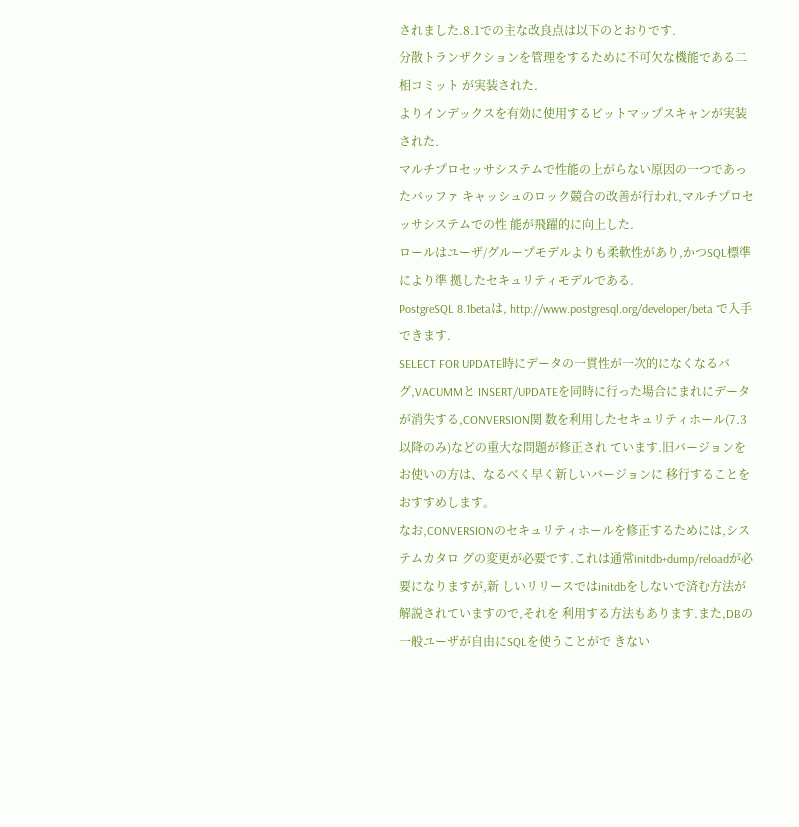されました.8.1での主な改良点は以下のとおりです.
分散トランザクションを管理をするために不可欠な機能である二相コミット が実装された.
よりインデックスを有効に使用するビットマップスキャンが実装された.
マルチプロセッサシステムで性能の上がらない原因の一つであったバッファ キャッシュのロック競合の改善が行われ,マルチプロセッサシステムでの性 能が飛躍的に向上した.
ロールはユーザ/グループモデルよりも柔軟性があり,かつSQL標準により準 拠したセキュリティモデルである.
PostgreSQL 8.1betaは, http://www.postgresql.org/developer/beta で入手できます.
SELECT FOR UPDATE時にデータの一貫性が一次的になくなるバグ,VACUMMと INSERT/UPDATEを同時に行った場合にまれにデータが消失する,CONVERSION関 数を利用したセキュリティホール(7.3以降のみ)などの重大な問題が修正され ています.旧バージョンをお使いの方は、なるべく早く新しいバージョンに 移行することをおすすめします。
なお,CONVERSIONのセキュリティホールを修正するためには,システムカタロ グの変更が必要です.これは通常initdb+dump/reloadが必要になりますが,新 しいリリースではinitdbをしないで済む方法が解説されていますので,それを 利用する方法もあります.また,DBの一般ユーザが自由にSQLを使うことがで きない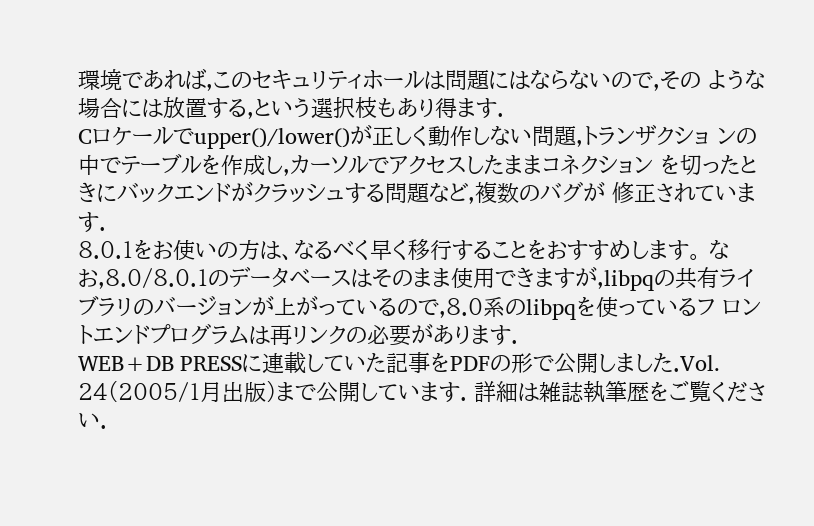環境であれば,このセキュリティホールは問題にはならないので,その ような場合には放置する,という選択枝もあり得ます.
Cロケールでupper()/lower()が正しく動作しない問題,トランザクショ ンの中でテーブルを作成し,カーソルでアクセスしたままコネクション を切ったときにバックエンドがクラッシュする問題など,複数のバグが 修正されています.
8.0.1をお使いの方は、なるべく早く移行することをおすすめします。 なお,8.0/8.0.1のデータベースはそのまま使用できますが,libpqの共有ライ ブラリのバージョンが上がっているので,8.0系のlibpqを使っているフ ロントエンドプログラムは再リンクの必要があります.
WEB+DB PRESSに連載していた記事をPDFの形で公開しました.Vol. 24(2005/1月出版)まで公開しています. 詳細は雑誌執筆歴をご覧ください.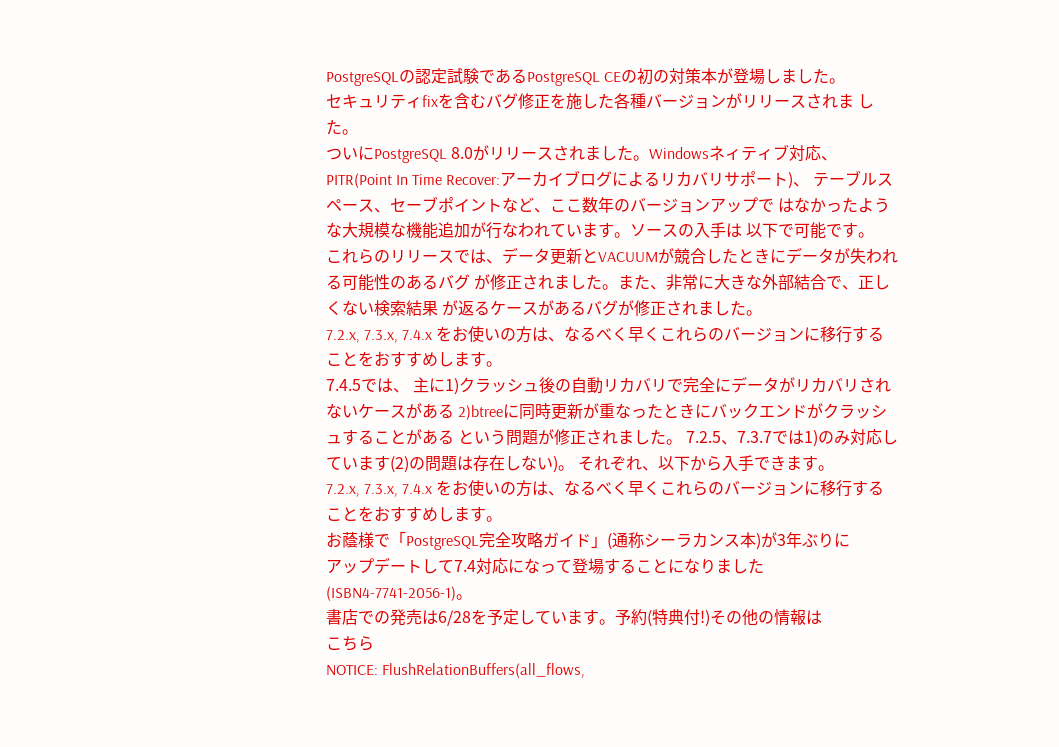PostgreSQLの認定試験であるPostgreSQL CEの初の対策本が登場しました。
セキュリティfixを含むバグ修正を施した各種バージョンがリリースされま した。
ついにPostgreSQL 8.0がリリースされました。Windowsネィティブ対応、 PITR(Point In Time Recover:アーカイブログによるリカバリサポート)、 テーブルスペース、セーブポイントなど、ここ数年のバージョンアップで はなかったような大規模な機能追加が行なわれています。ソースの入手は 以下で可能です。
これらのリリースでは、データ更新とVACUUMが競合したときにデータが失われる可能性のあるバグ が修正されました。また、非常に大きな外部結合で、正しくない検索結果 が返るケースがあるバグが修正されました。
7.2.x, 7.3.x, 7.4.x をお使いの方は、なるべく早くこれらのバージョンに移行することをおすすめします。
7.4.5では、 主に1)クラッシュ後の自動リカバリで完全にデータがリカバリされないケースがある 2)btreeに同時更新が重なったときにバックエンドがクラッシュすることがある という問題が修正されました。 7.2.5、7.3.7では1)のみ対応しています(2)の問題は存在しない)。 それぞれ、以下から入手できます。
7.2.x, 7.3.x, 7.4.x をお使いの方は、なるべく早くこれらのバージョンに移行することをおすすめします。
お蔭様で「PostgreSQL完全攻略ガイド」(通称シーラカンス本)が3年ぶりに
アップデートして7.4対応になって登場することになりました
(ISBN4-7741-2056-1)。
書店での発売は6/28を予定しています。予約(特典付!)その他の情報は
こちら
NOTICE: FlushRelationBuffers(all_flows,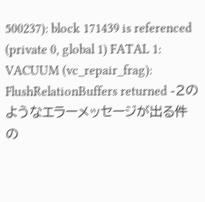500237): block 171439 is referenced (private 0, global 1) FATAL 1: VACUUM (vc_repair_frag): FlushRelationBuffers returned -2のようなエラーメッセージが出る件の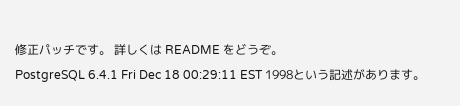修正パッチです。 詳しくは README をどうぞ。
PostgreSQL 6.4.1 Fri Dec 18 00:29:11 EST 1998という記述があります。